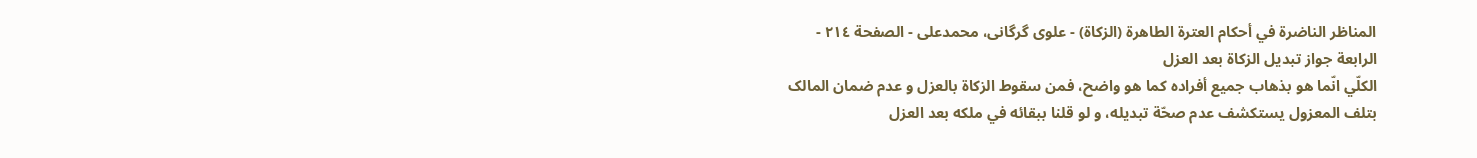المناظر الناضرة في أحکام العترة الطاهرة (الزکاة) - علوی گرگانی، محمدعلی - الصفحة ٢١٤ - الرابعة جواز تبديل الزکاة بعد العزل
الکلّي انّما هو بذهاب جميع أفراده کما هو واضح، فمن سقوط الزکاة بالعزل و عدم ضمان المالک بتلف المعزول يستکشف عدم صحّة تبديله، و لو قلنا ببقائه في ملکه بعد العزل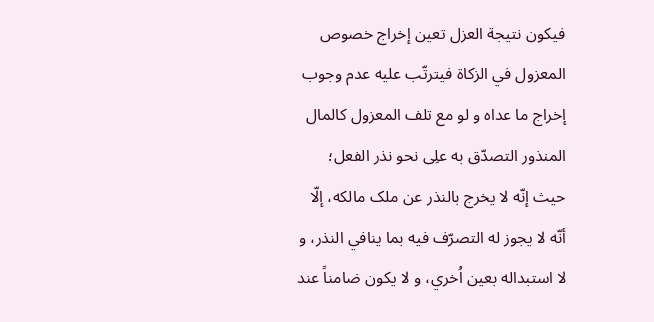فيکون نتيجة العزل تعين إخراج خصوص المعزول في الزکاة فيترتّب عليه عدم وجوب إخراج ما عداه و لو مع تلف المعزول کالمال المنذور التصدّق به علِی نحو نذر الفعل؛ حيث إنّه لا يخرج بالنذر عن ملک مالکه، إلّا أنّه لا يجوز له التصرّف فيه بما ينافي النذر، و لا استبداله بعين اُخري، و لا يکون ضامناً عند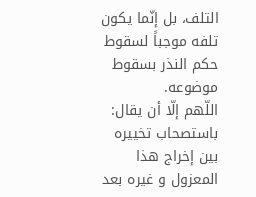التلف، بل إنّما يکون تلفه موجباً لسقوط حکم النذر بسقوط موضوعه.
اللّهم إلّا أن يقال: باستصحاب تخييره بين إخراج هذا المعزول و غيره بعد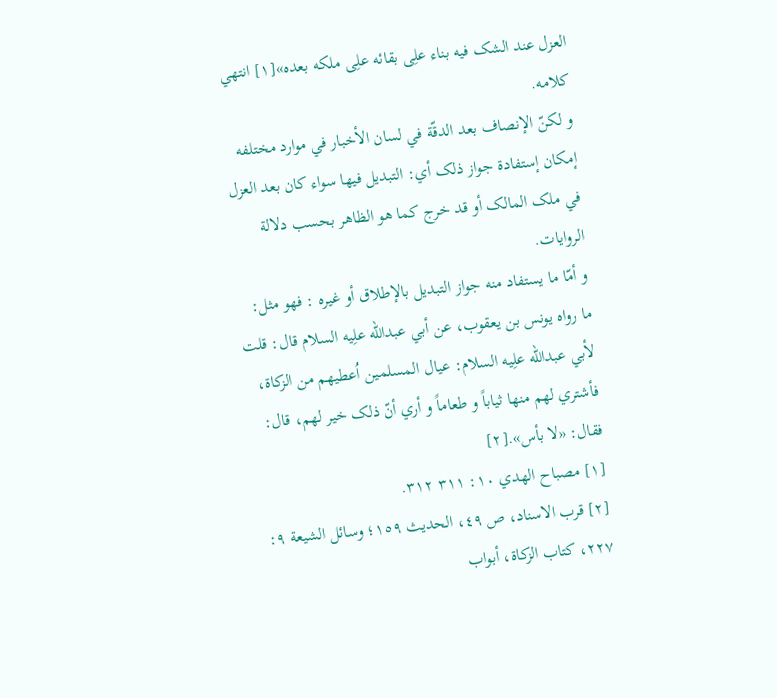العزل عند الشک فيه بناء علِی بقائه علِی ملکه بعده»[١] انتهي کلامه.
و لکنّ الإنصاف بعد الدقّة في لسان الأخبار في موارد مختلفه إمکان إستفادة جواز ذلک أي: التبديل فيها سواء کان بعد العزل في ملک المالک أو قد خرج کما هو الظاهر بحسب دلالة الروايات.
و أمّا ما يستفاد منه جواز التبديل بالإطلاق أو غيره : فهو مثل:
ما رواه يونس بن يعقوب، عن أبي عبدالله علِیه السلام قال: قلت لأبي عبدالله علِیه السلام: عيال المسلمين اُعطيهم من الزکاة، فأشتري لهم منها ثياباً و طعاماً و أري أنّ ذلک خير لهم، قال: فقال: «لا بأس».[٢]
[١] مصباح الهدي ١٠: ٣١١ ٣١٢.
[٢] قرب الاسناد، ص ٤٩، الحديث ١٥٩؛ وسائل الشيعة ٩: ٢٢٧، کتاب الزکاة، أبواب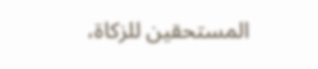المستحقين للزکاة،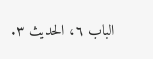الباب ٦، الحديث ٣.